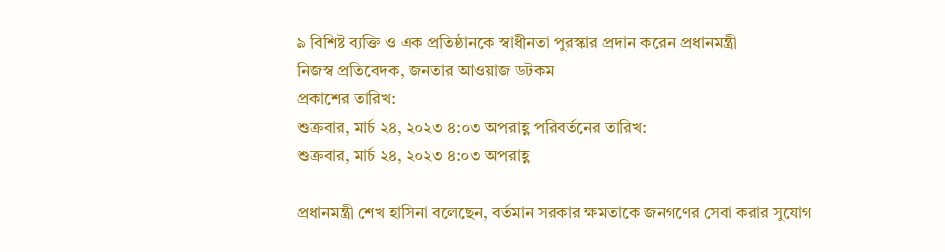৯ বিশিষ্ট ব্যক্তি ও এক প্রতিষ্ঠানকে স্বাধীনতা পুরস্কার প্রদান করেন প্রধানমন্ত্রী
নিজস্ব প্রতিবেদক, জনতার আওয়াজ ডটকম
প্রকাশের তারিখ:
শুক্রবার, মার্চ ২৪, ২০২৩ ৪:০৩ অপরাহ্ণ পরিবর্তনের তারিখ:
শুক্রবার, মার্চ ২৪, ২০২৩ ৪:০৩ অপরাহ্ণ

প্রধানমন্ত্রী শেখ হাসিনা বলেছেন, বর্তমান সরকার ক্ষমতাকে জনগণের সেবা করার সুযোগ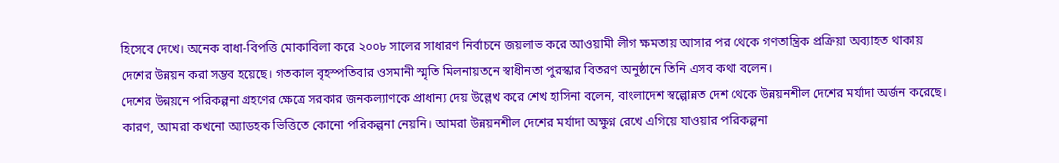হিসেবে দেখে। অনেক বাধা-বিপত্তি মোকাবিলা করে ২০০৮ সালের সাধারণ নির্বাচনে জয়লাভ করে আওয়ামী লীগ ক্ষমতায় আসার পর থেকে গণতান্ত্রিক প্রক্রিয়া অব্যাহত থাকায় দেশের উন্নয়ন করা সম্ভব হয়েছে। গতকাল বৃহস্পতিবার ওসমানী স্মৃতি মিলনায়তনে স্বাধীনতা পুরস্কার বিতরণ অনুষ্ঠানে তিনি এসব কথা বলেন।
দেশের উন্নয়নে পরিকল্পনা গ্রহণের ক্ষেত্রে সরকার জনকল্যাণকে প্রাধান্য দেয় উল্লেখ করে শেখ হাসিনা বলেন, বাংলাদেশ স্বল্পোন্নত দেশ থেকে উন্নয়নশীল দেশের মর্যাদা অর্জন করেছে। কারণ, আমরা কখনো অ্যাডহক ভিত্তিতে কোনো পরিকল্পনা নেয়নি। আমরা উন্নয়নশীল দেশের মর্যাদা অক্ষুণ্ন রেখে এগিয়ে যাওয়ার পরিকল্পনা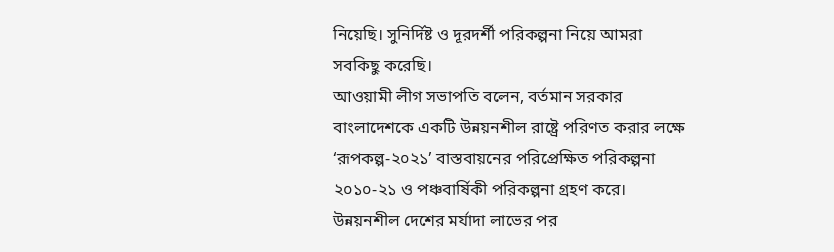নিয়েছি। সুনির্দিষ্ট ও দূরদর্শী পরিকল্পনা নিয়ে আমরা সবকিছু করেছি।
আওয়ামী লীগ সভাপতি বলেন, বর্তমান সরকার বাংলাদেশকে একটি উন্নয়নশীল রাষ্ট্রে পরিণত করার লক্ষে ‘রূপকল্প-২০২১’ বাস্তবায়নের পরিপ্রেক্ষিত পরিকল্পনা ২০১০-২১ ও পঞ্চবার্ষিকী পরিকল্পনা গ্রহণ করে। উন্নয়নশীল দেশের মর্যাদা লাভের পর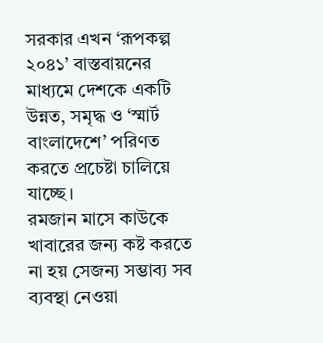সরকার এখন ‘রূপকল্প ২০৪১’ বাস্তবায়নের মাধ্যমে দেশকে একটি উন্নত, সমৃদ্ধ ও ‘স্মার্ট বাংলাদেশে’ পরিণত করতে প্রচেষ্টা চালিয়ে যাচ্ছে।
রমজান মাসে কাউকে খাবারের জন্য কষ্ট করতে না হয় সেজন্য সম্ভাব্য সব ব্যবস্থা নেওয়া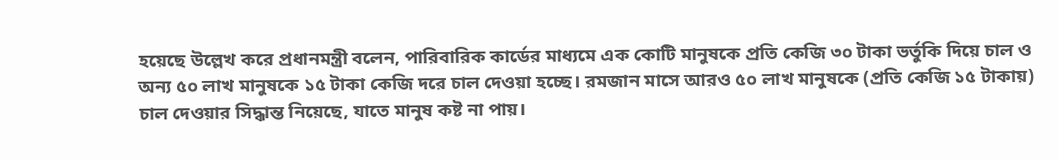হয়েছে উল্লেখ করে প্রধানমন্ত্রী বলেন, পারিবারিক কার্ডের মাধ্যমে এক কোটি মানুষকে প্রতি কেজি ৩০ টাকা ভর্তুকি দিয়ে চাল ও অন্য ৫০ লাখ মানুষকে ১৫ টাকা কেজি দরে চাল দেওয়া হচ্ছে। রমজান মাসে আরও ৫০ লাখ মানুষকে (প্রতি কেজি ১৫ টাকায়) চাল দেওয়ার সিদ্ধান্ত নিয়েছে, যাতে মানুষ কষ্ট না পায়।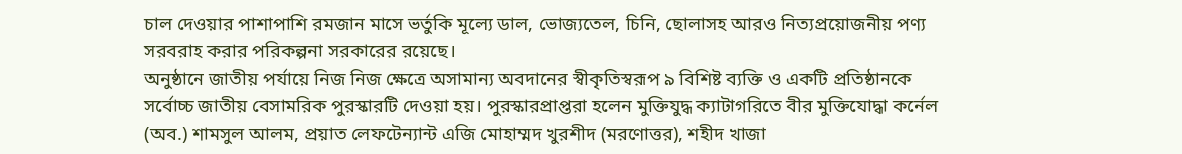চাল দেওয়ার পাশাপাশি রমজান মাসে ভর্তুকি মূল্যে ডাল, ভোজ্যতেল, চিনি, ছোলাসহ আরও নিত্যপ্রয়োজনীয় পণ্য সরবরাহ করার পরিকল্পনা সরকারের রয়েছে।
অনুষ্ঠানে জাতীয় পর্যায়ে নিজ নিজ ক্ষেত্রে অসামান্য অবদানের স্বীকৃতিস্বরূপ ৯ বিশিষ্ট ব্যক্তি ও একটি প্রতিষ্ঠানকে সর্বোচ্চ জাতীয় বেসামরিক পুরস্কারটি দেওয়া হয়। পুরস্কারপ্রাপ্তরা হলেন মুক্তিযুদ্ধ ক্যাটাগরিতে বীর মুক্তিযোদ্ধা কর্নেল (অব.) শামসুল আলম, প্রয়াত লেফটেন্যান্ট এজি মোহাম্মদ খুরশীদ (মরণোত্তর), শহীদ খাজা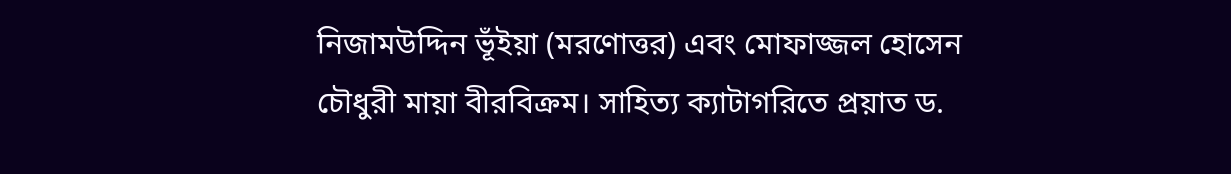নিজামউদ্দিন ভূঁইয়া (মরণোত্তর) এবং মোফাজ্জল হোসেন চৌধুরী মায়া বীরবিক্রম। সাহিত্য ক্যাটাগরিতে প্রয়াত ড.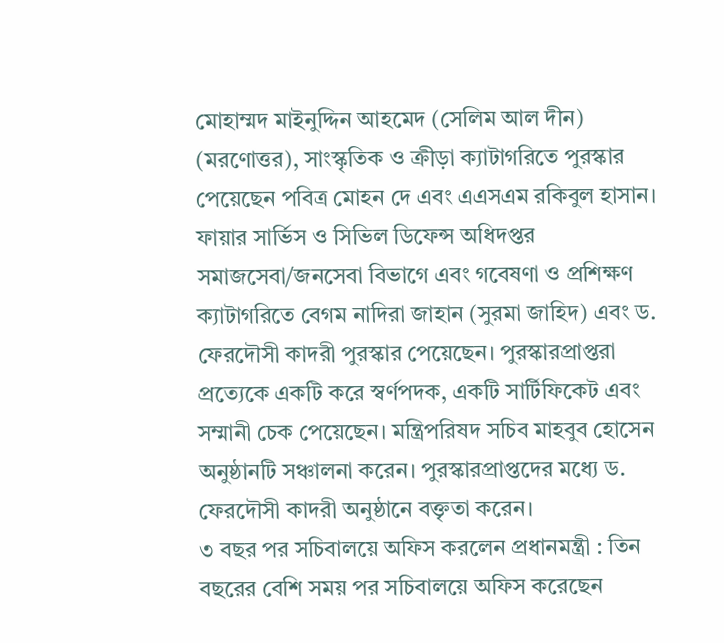মোহাম্মদ মাইনুদ্দিন আহমেদ (সেলিম আল দীন) (মরণোত্তর), সাংস্কৃতিক ও ক্রীড়া ক্যাটাগরিতে পুরস্কার পেয়েছেন পবিত্র মোহন দে এবং এএসএম রকিবুল হাসান। ফায়ার সার্ভিস ও সিভিল ডিফেন্স অধিদপ্তর সমাজসেবা/জনসেবা বিভাগে এবং গবেষণা ও প্রশিক্ষণ ক্যাটাগরিতে বেগম নাদিরা জাহান (সুরমা জাহিদ) এবং ড. ফেরদৌসী কাদরী পুরস্কার পেয়েছেন। পুরস্কারপ্রাপ্তরা প্রত্যেকে একটি করে স্বর্ণপদক, একটি সার্টিফিকেট এবং সম্মানী চেক পেয়েছেন। মন্ত্রিপরিষদ সচিব মাহবুব হোসেন অনুষ্ঠানটি সঞ্চালনা করেন। পুরস্কারপ্রাপ্তদের মধ্যে ড. ফেরদৌসী কাদরী অনুষ্ঠানে বক্তৃতা করেন।
৩ বছর পর সচিবালয়ে অফিস করলেন প্রধানমন্ত্রী : তিন বছরের বেশি সময় পর সচিবালয়ে অফিস করেছেন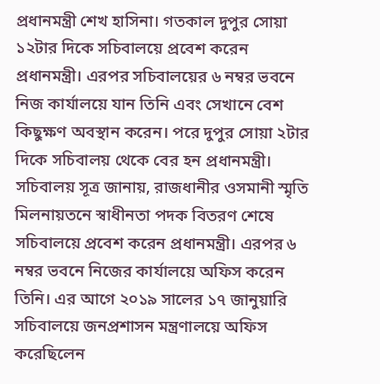প্রধানমন্ত্রী শেখ হাসিনা। গতকাল দুপুর সোয়া ১২টার দিকে সচিবালয়ে প্রবেশ করেন প্রধানমন্ত্রী। এরপর সচিবালয়ের ৬ নম্বর ভবনে নিজ কার্যালয়ে যান তিনি এবং সেখানে বেশ কিছুক্ষণ অবস্থান করেন। পরে দুপুর সোয়া ২টার দিকে সচিবালয় থেকে বের হন প্রধানমন্ত্রী।
সচিবালয় সূত্র জানায়, রাজধানীর ওসমানী স্মৃতি মিলনায়তনে স্বাধীনতা পদক বিতরণ শেষে সচিবালয়ে প্রবেশ করেন প্রধানমন্ত্রী। এরপর ৬ নম্বর ভবনে নিজের কার্যালয়ে অফিস করেন তিনি। এর আগে ২০১৯ সালের ১৭ জানুয়ারি সচিবালয়ে জনপ্রশাসন মন্ত্রণালয়ে অফিস করেছিলেন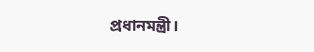প্রধানমন্ত্রী।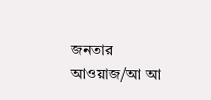জনতার আওয়াজ/আ আ